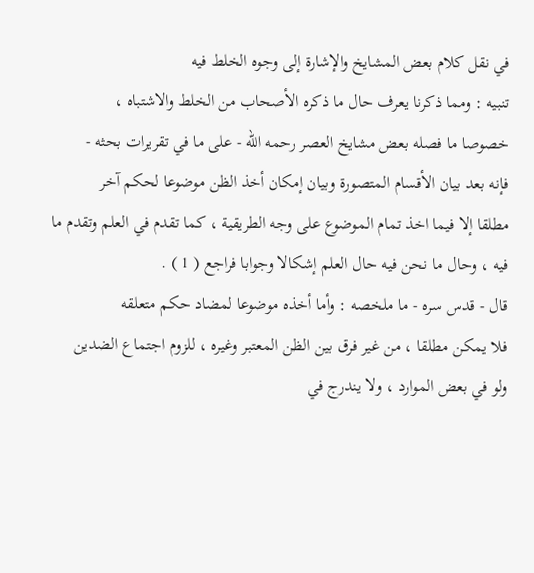في نقل كلام بعض المشايخ والإشارة إلى وجوه الخلط فيه
تنبيه : ومما ذكرنا يعرف حال ما ذكره الأصحاب من الخلط والاشتباه ،
خصوصا ما فصله بعض مشايخ العصر رحمه الله - على ما في تقريرات بحثه -
فإنه بعد بيان الأقسام المتصورة وبيان إمكان أخذ الظن موضوعا لحكم آخر
مطلقا إلا فيما اخذ تمام الموضوع على وجه الطريقية ، كما تقدم في العلم وتقدم ما
فيه ، وحال ما نحن فيه حال العلم إشكالا وجوابا فراجع ( 1 ) .
قال - قدس سره - ما ملخصه : وأما أخذه موضوعا لمضاد حكم متعلقه
فلا يمكن مطلقا ، من غير فرق بين الظن المعتبر وغيره ، للزوم اجتماع الضدين
ولو في بعض الموارد ، ولا يندرج في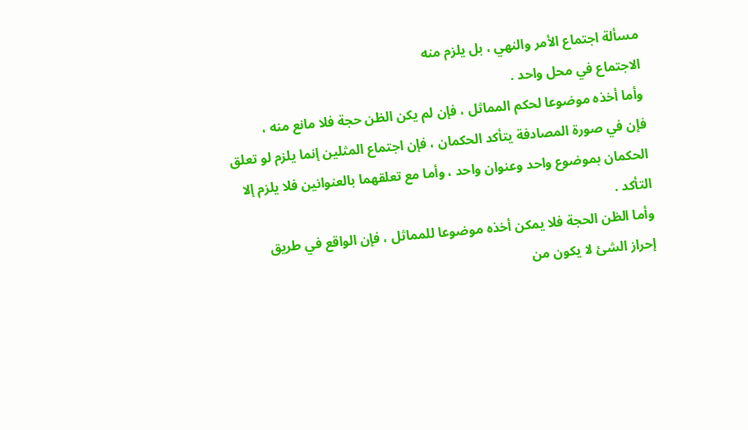مسألة اجتماع الأمر والنهي ، بل يلزم منه
الاجتماع في محل واحد .
وأما أخذه موضوعا لحكم المماثل ، فإن لم يكن الظن حجة فلا مانع منه ،
فإن في صورة المصادفة يتأكد الحكمان ، فإن اجتماع المثلين إنما يلزم لو تعلق
الحكمان بموضوع واحد وعنوان واحد ، وأما مع تعلقهما بالعنوانين فلا يلزم إلا
التأكد .
وأما الظن الحجة فلا يمكن أخذه موضوعا للمماثل ، فإن الواقع في طريق
إحراز الشئ لا يكون من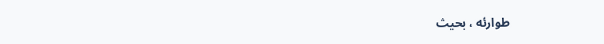طوارئه ، بحيث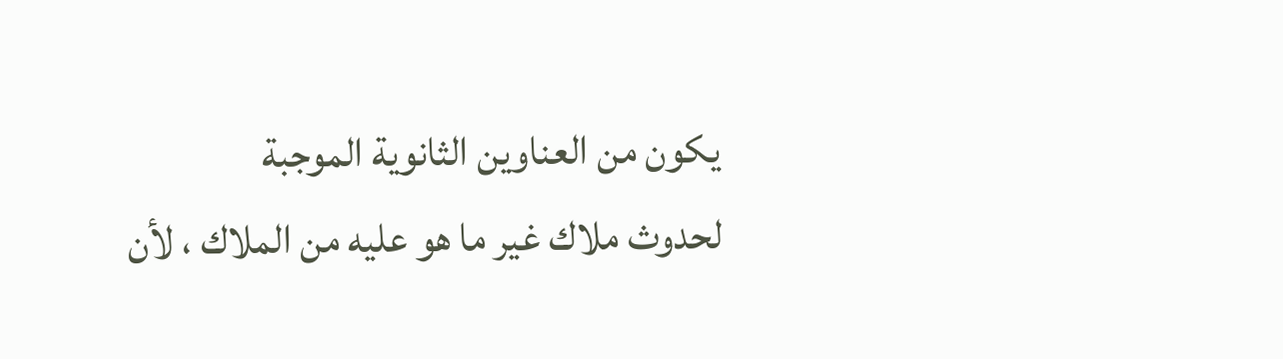يكون من العناوين الثانوية الموجبة
لحدوث ملاك غير ما هو عليه من الملاك ، لأن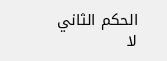الحكم الثاني لا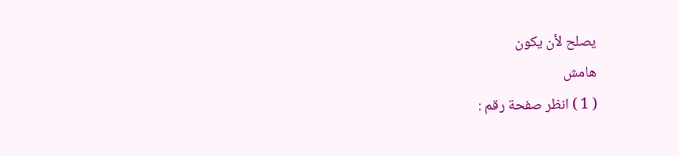يصلح لأن يكون
هامش
( 1 ) انظر صفحة رقم :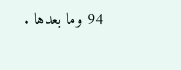94 وما بعدها .